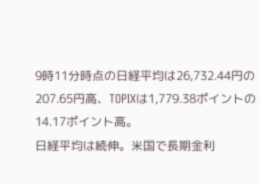9時11分時点の日経平均は26,732.44円の207.65円高、TOPIXは1,779.38ポイントの14.17ポイント高。
日経平均は続伸。米国で長期金利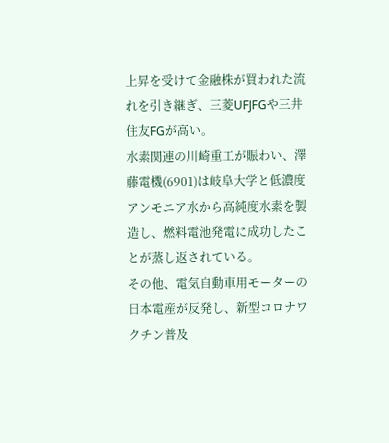上昇を受けて金融株が買われた流れを引き継ぎ、三菱UFJFGや三井住友FGが高い。
水素関連の川崎重工が賑わい、澤藤電機(6901)は岐阜大学と低濃度アンモニア水から高純度水素を製造し、燃料電池発電に成功したことが蒸し返されている。
その他、電気自動車用モーターの日本電産が反発し、新型コロナワクチン普及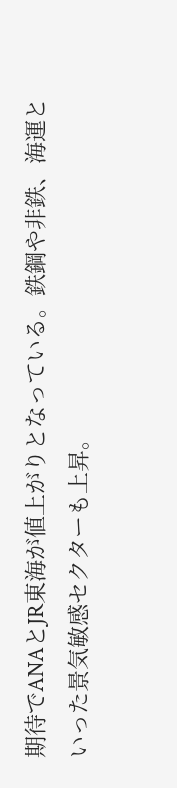期待でANAとJR東海が値上がりとなっている。鉄鋼や非鉄、海運といった景気敏感セクターも上昇。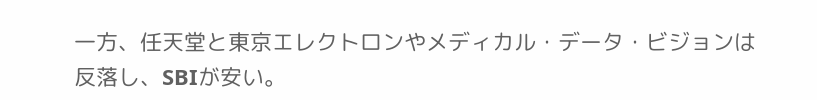一方、任天堂と東京エレクトロンやメディカル・データ・ビジョンは反落し、SBIが安い。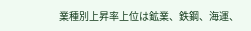業種別上昇率上位は鉱業、鉄鋼、海運、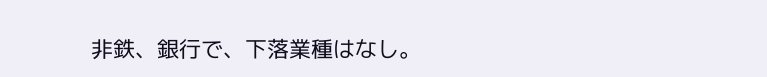非鉄、銀行で、下落業種はなし。